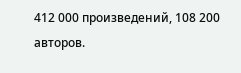412 000 произведений, 108 200 авторов.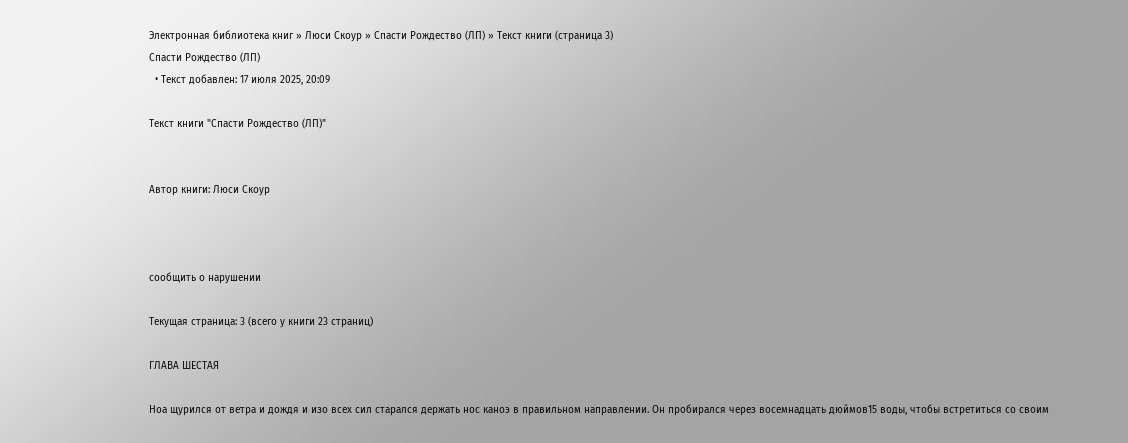Электронная библиотека книг » Люси Скоур » Спасти Рождество (ЛП) » Текст книги (страница 3)
Спасти Рождество (ЛП)
  • Текст добавлен: 17 июля 2025, 20:09

Текст книги "Спасти Рождество (ЛП)"


Автор книги: Люси Скоур



сообщить о нарушении

Текущая страница: 3 (всего у книги 23 страниц)

ГЛАВА ШЕСТАЯ

Ноа щурился от ветра и дождя и изо всех сил старался держать нос каноэ в правильном направлении. Он пробирался через восемнадцать дюймов15 воды, чтобы встретиться со своим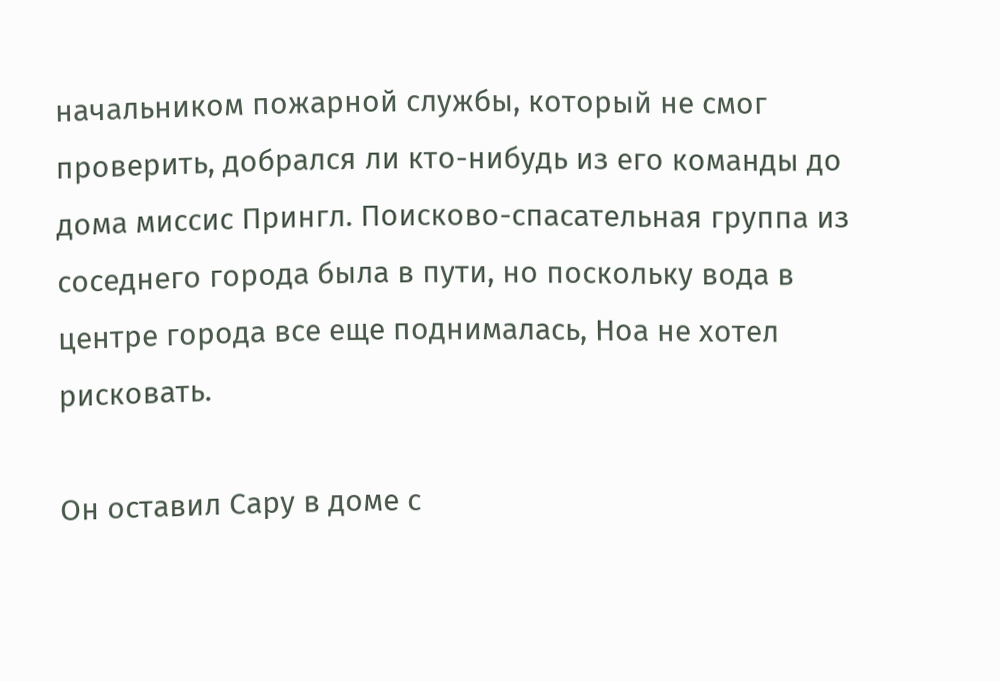начальником пожарной службы, который не смог проверить, добрался ли кто-нибудь из его команды до дома миссис Прингл. Поисково-спасательная группа из соседнего города была в пути, но поскольку вода в центре города все еще поднималась, Ноа не хотел рисковать.

Он оставил Сару в доме с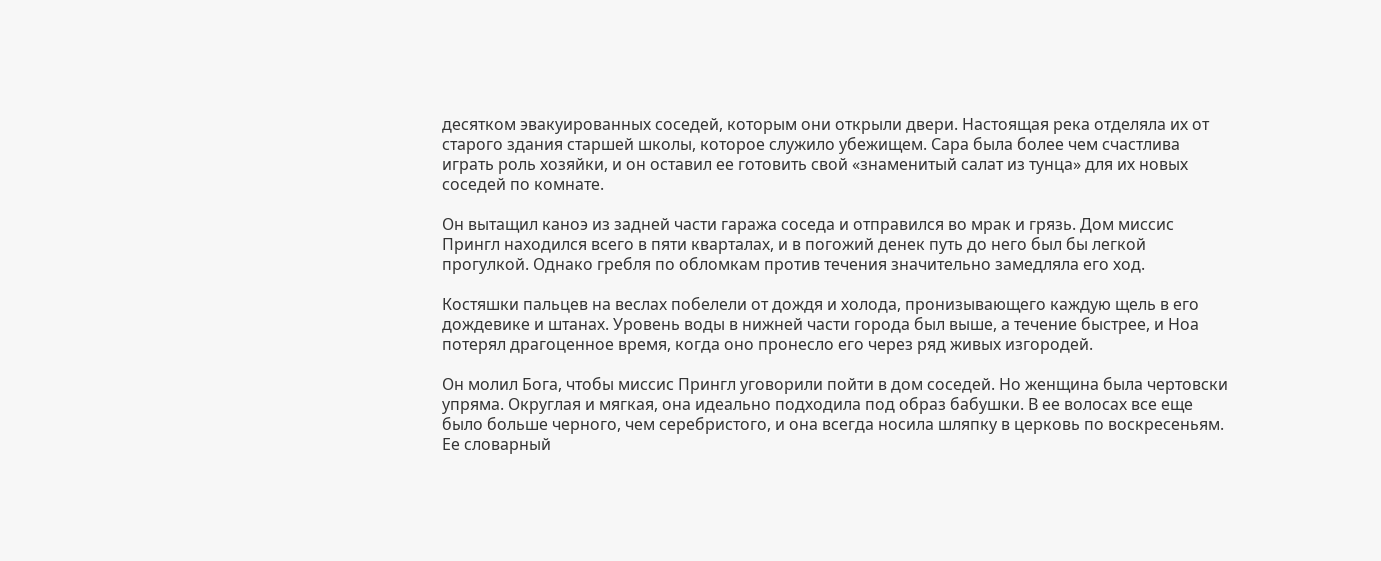десятком эвакуированных соседей, которым они открыли двери. Настоящая река отделяла их от старого здания старшей школы, которое служило убежищем. Сара была более чем счастлива играть роль хозяйки, и он оставил ее готовить свой «знаменитый салат из тунца» для их новых соседей по комнате.

Он вытащил каноэ из задней части гаража соседа и отправился во мрак и грязь. Дом миссис Прингл находился всего в пяти кварталах, и в погожий денек путь до него был бы легкой прогулкой. Однако гребля по обломкам против течения значительно замедляла его ход.

Костяшки пальцев на веслах побелели от дождя и холода, пронизывающего каждую щель в его дождевике и штанах. Уровень воды в нижней части города был выше, а течение быстрее, и Ноа потерял драгоценное время, когда оно пронесло его через ряд живых изгородей.

Он молил Бога, чтобы миссис Прингл уговорили пойти в дом соседей. Но женщина была чертовски упряма. Округлая и мягкая, она идеально подходила под образ бабушки. В ее волосах все еще было больше черного, чем серебристого, и она всегда носила шляпку в церковь по воскресеньям. Ее словарный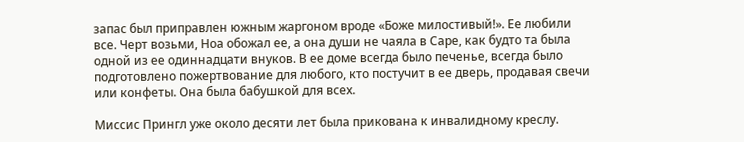запас был приправлен южным жаргоном вроде «Боже милостивый!». Ее любили все. Черт возьми, Ноа обожал ее, а она души не чаяла в Саре, как будто та была одной из ее одиннадцати внуков. В ее доме всегда было печенье, всегда было подготовлено пожертвование для любого, кто постучит в ее дверь, продавая свечи или конфеты. Она была бабушкой для всех.

Миссис Прингл уже около десяти лет была прикована к инвалидному креслу.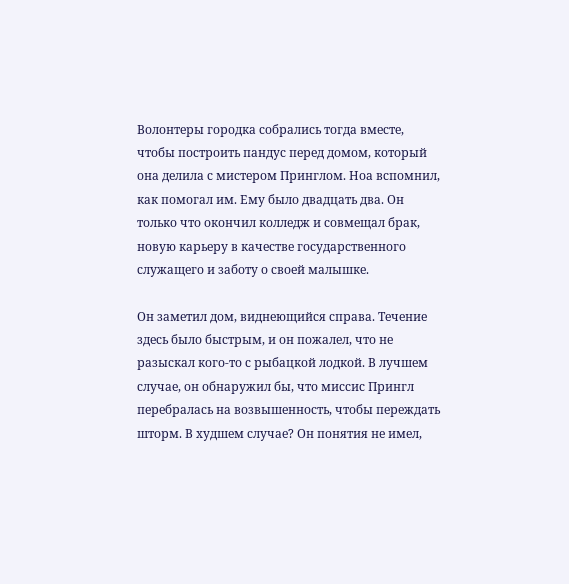Волонтеры городка собрались тогда вместе, чтобы построить пандус перед домом, который она делила с мистером Принглом. Ноа вспомнил, как помогал им. Ему было двадцать два. Он только что окончил колледж и совмещал брак, новую карьеру в качестве государственного служащего и заботу о своей малышке.

Он заметил дом, виднеющийся справа. Течение здесь было быстрым, и он пожалел, что не разыскал кого-то с рыбацкой лодкой. В лучшем случае, он обнаружил бы, что миссис Прингл перебралась на возвышенность, чтобы переждать шторм. В худшем случае? Он понятия не имел,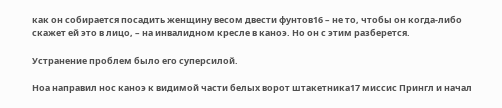как он собирается посадить женщину весом двести фунтов16 – не то, чтобы он когда-либо скажет ей это в лицо, – на инвалидном кресле в каноэ. Но он с этим разберется.

Устранение проблем было его суперсилой.

Ноа направил нос каноэ к видимой части белых ворот штакетника17 миссис Прингл и начал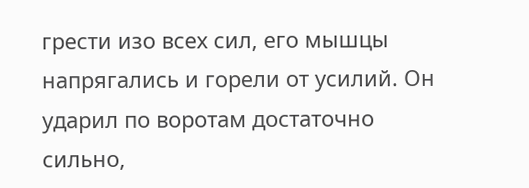грести изо всех сил, его мышцы напрягались и горели от усилий. Он ударил по воротам достаточно сильно,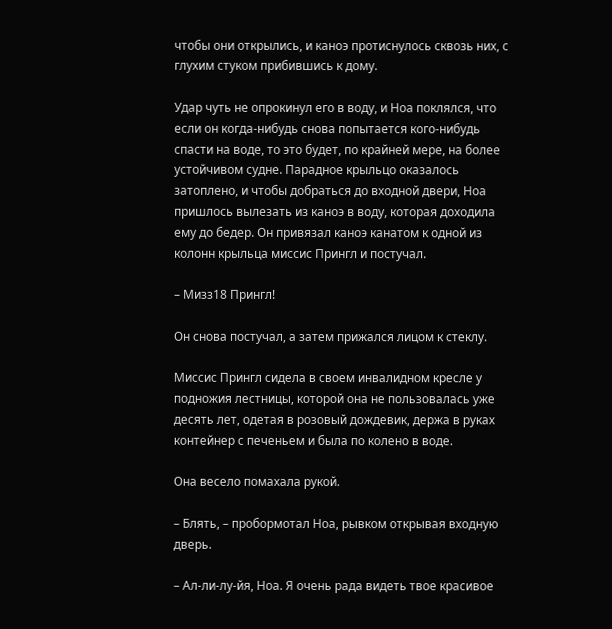чтобы они открылись, и каноэ протиснулось сквозь них, с глухим стуком прибившись к дому.

Удар чуть не опрокинул его в воду, и Ноа поклялся, что если он когда-нибудь снова попытается кого-нибудь спасти на воде, то это будет, по крайней мере, на более устойчивом судне. Парадное крыльцо оказалось затоплено, и чтобы добраться до входной двери, Ноа пришлось вылезать из каноэ в воду, которая доходила ему до бедер. Он привязал каноэ канатом к одной из колонн крыльца миссис Прингл и постучал.

– Мизз18 Прингл!

Он снова постучал, а затем прижался лицом к стеклу.

Миссис Прингл сидела в своем инвалидном кресле у подножия лестницы, которой она не пользовалась уже десять лет, одетая в розовый дождевик, держа в руках контейнер с печеньем и была по колено в воде.

Она весело помахала рукой.

– Блять, – пробормотал Ноа, рывком открывая входную дверь.

– Ал-ли-лу-йя, Ноа. Я очень рада видеть твое красивое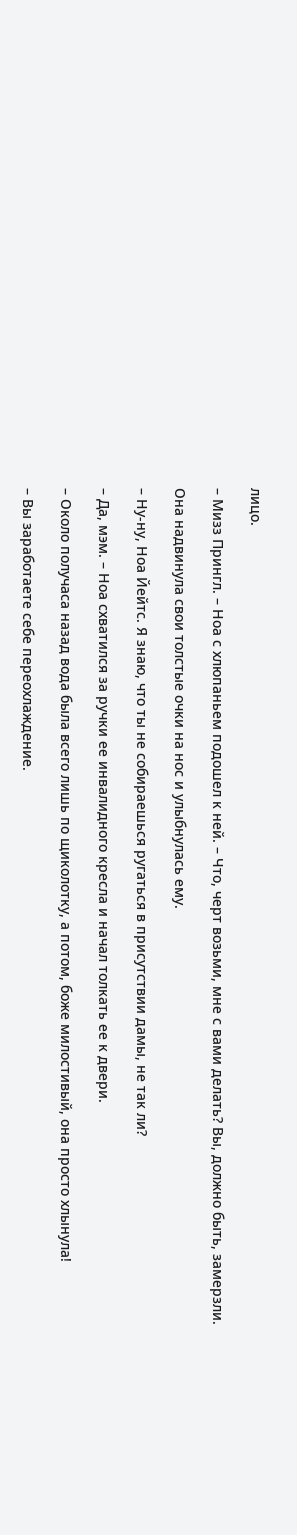лицо.

– Мизз Прингл. – Ноа с хлюпаньем подошел к ней. – Что, черт возьми, мне с вами делать? Вы, должно быть, замерзли.

Она надвинула свои толстые очки на нос и улыбнулась ему.

– Ну-ну, Ноа Йейтс. Я знаю, что ты не собираешься ругаться в присутствии дамы, не так ли?

– Да, мэм. – Ноа схватился за ручки ее инвалидного кресла и начал толкать ее к двери.

– Около получаса назад вода была всего лишь по щиколотку, а потом, боже милостивый, она просто хлынула!

– Вы заработаете себе переохлаждение.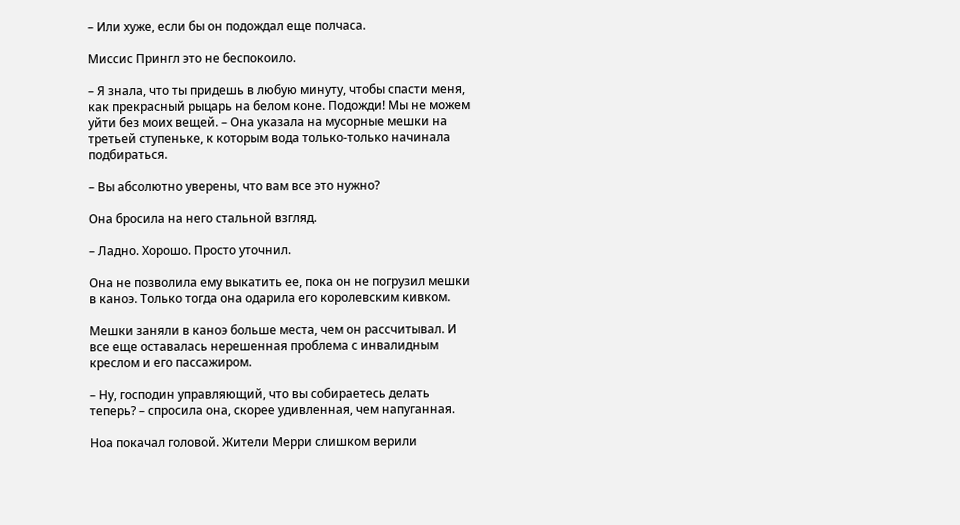– Или хуже, если бы он подождал еще полчаса.

Миссис Прингл это не беспокоило.

– Я знала, что ты придешь в любую минуту, чтобы спасти меня, как прекрасный рыцарь на белом коне. Подожди! Мы не можем уйти без моих вещей. – Она указала на мусорные мешки на третьей ступеньке, к которым вода только-только начинала подбираться.

– Вы абсолютно уверены, что вам все это нужно?

Она бросила на него стальной взгляд.

– Ладно. Хорошо. Просто уточнил.

Она не позволила ему выкатить ее, пока он не погрузил мешки в каноэ. Только тогда она одарила его королевским кивком.

Мешки заняли в каноэ больше места, чем он рассчитывал. И все еще оставалась нерешенная проблема с инвалидным креслом и его пассажиром.

– Ну, господин управляющий, что вы собираетесь делать теперь? – спросила она, скорее удивленная, чем напуганная.

Ноа покачал головой. Жители Мерри слишком верили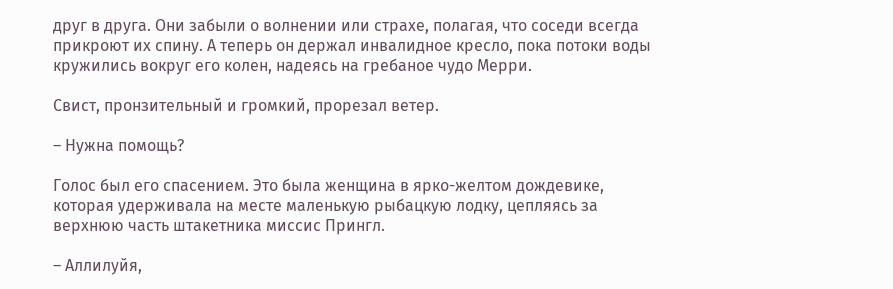друг в друга. Они забыли о волнении или страхе, полагая, что соседи всегда прикроют их спину. А теперь он держал инвалидное кресло, пока потоки воды кружились вокруг его колен, надеясь на гребаное чудо Мерри.

Свист, пронзительный и громкий, прорезал ветер.

– Нужна помощь?

Голос был его спасением. Это была женщина в ярко-желтом дождевике, которая удерживала на месте маленькую рыбацкую лодку, цепляясь за верхнюю часть штакетника миссис Прингл.

– Аллилуйя,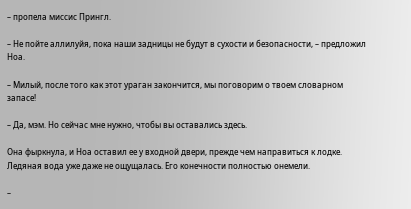– пропела миссис Прингл.

– Не пойте аллилуйя, пока наши задницы не будут в сухости и безопасности, – предложил Ноа.

– Милый, после того как этот ураган закончится, мы поговорим о твоем словарном запасе!

– Да, мэм. Но сейчас мне нужно, чтобы вы оставались здесь.

Она фыркнула, и Ноа оставил ее у входной двери, прежде чем направиться к лодке. Ледяная вода уже даже не ощущалась. Его конечности полностью онемели.

–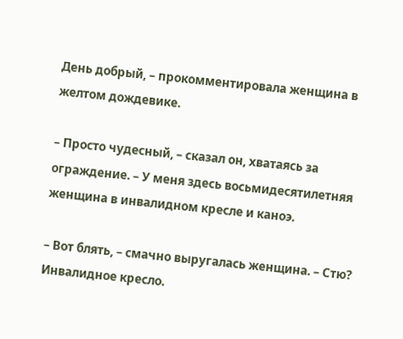День добрый, – прокомментировала женщина в желтом дождевике.

– Просто чудесный, – сказал он, хватаясь за ограждение. – У меня здесь восьмидесятилетняя женщина в инвалидном кресле и каноэ.

– Вот блять, – смачно выругалась женщина. – Стю? Инвалидное кресло.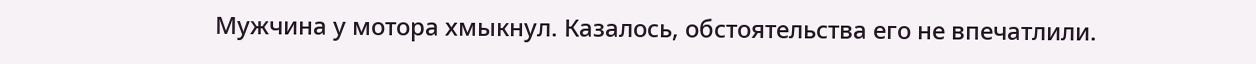Мужчина у мотора хмыкнул. Казалось, обстоятельства его не впечатлили.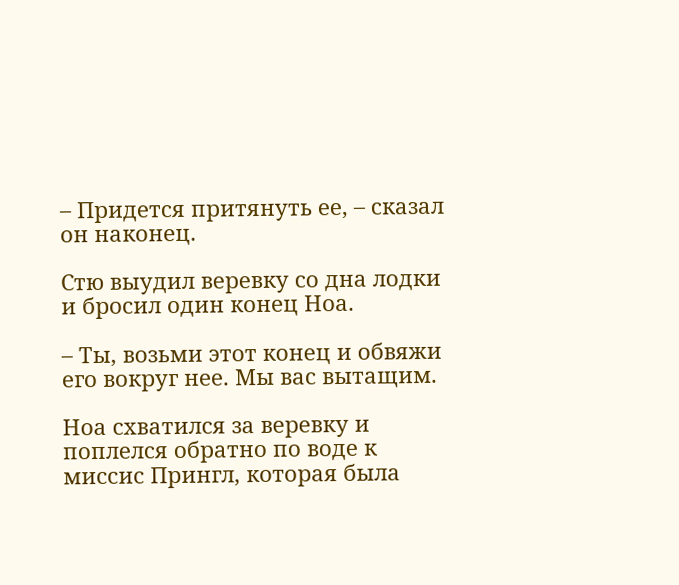– Придется притянуть ее, – сказал он наконец.

Стю выудил веревку со дна лодки и бросил один конец Ноа.

– Ты, возьми этот конец и обвяжи его вокруг нее. Мы вас вытащим.

Ноа схватился за веревку и поплелся обратно по воде к миссис Прингл, которая была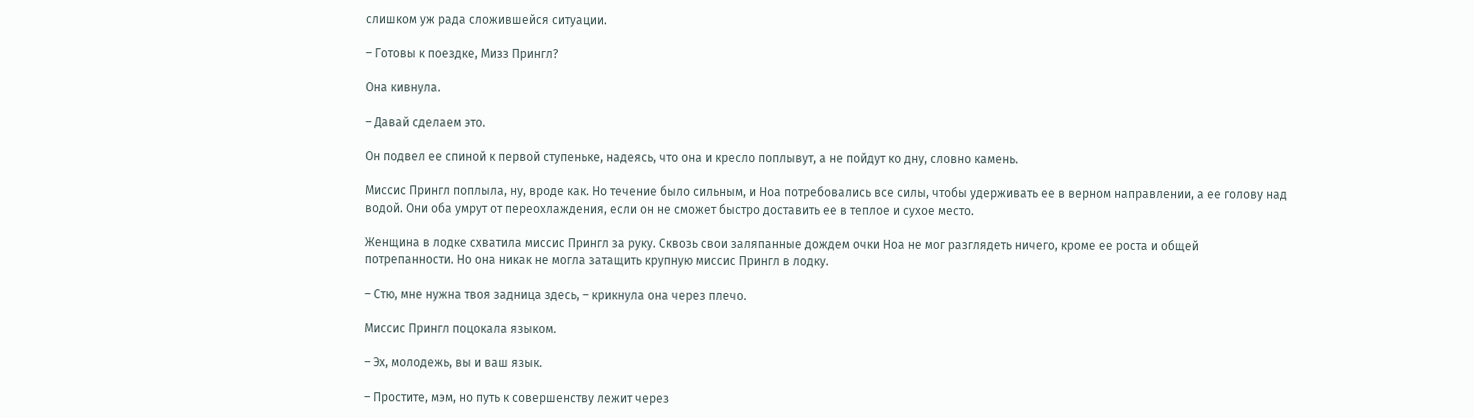слишком уж рада сложившейся ситуации.

– Готовы к поездке, Мизз Прингл?

Она кивнула.

– Давай сделаем это.

Он подвел ее спиной к первой ступеньке, надеясь, что она и кресло поплывут, а не пойдут ко дну, словно камень.

Миссис Прингл поплыла, ну, вроде как. Но течение было сильным, и Ноа потребовались все силы, чтобы удерживать ее в верном направлении, а ее голову над водой. Они оба умрут от переохлаждения, если он не сможет быстро доставить ее в теплое и сухое место.

Женщина в лодке схватила миссис Прингл за руку. Сквозь свои заляпанные дождем очки Ноа не мог разглядеть ничего, кроме ее роста и общей потрепанности. Но она никак не могла затащить крупную миссис Прингл в лодку.

– Стю, мне нужна твоя задница здесь, – крикнула она через плечо.

Миссис Прингл поцокала языком.

– Эх, молодежь, вы и ваш язык.

– Простите, мэм, но путь к совершенству лежит через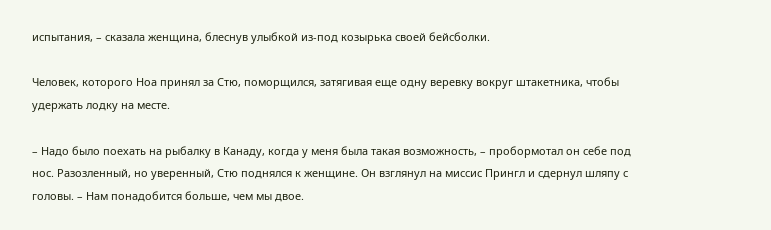испытания, – сказала женщина, блеснув улыбкой из-под козырька своей бейсболки.

Человек, которого Ноа принял за Стю, поморщился, затягивая еще одну веревку вокруг штакетника, чтобы удержать лодку на месте.

– Надо было поехать на рыбалку в Канаду, когда у меня была такая возможность, – пробормотал он себе под нос. Разозленный, но уверенный, Стю поднялся к женщине. Он взглянул на миссис Прингл и сдернул шляпу с головы. – Нам понадобится больше, чем мы двое.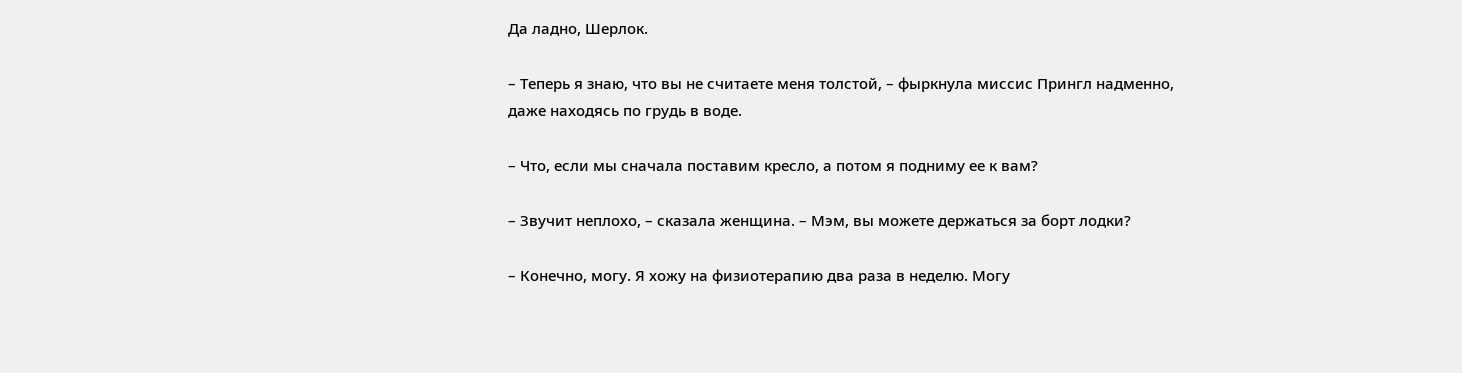Да ладно, Шерлок.

– Теперь я знаю, что вы не считаете меня толстой, – фыркнула миссис Прингл надменно, даже находясь по грудь в воде.

– Что, если мы сначала поставим кресло, а потом я подниму ее к вам?

– Звучит неплохо, – сказала женщина. – Мэм, вы можете держаться за борт лодки?

– Конечно, могу. Я хожу на физиотерапию два раза в неделю. Могу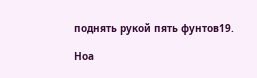поднять рукой пять фунтов19.

Ноа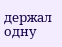держал одну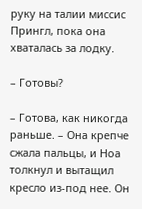руку на талии миссис Прингл, пока она хваталась за лодку.

– Готовы?

– Готова, как никогда раньше. – Она крепче сжала пальцы, и Ноа толкнул и вытащил кресло из-под нее. Он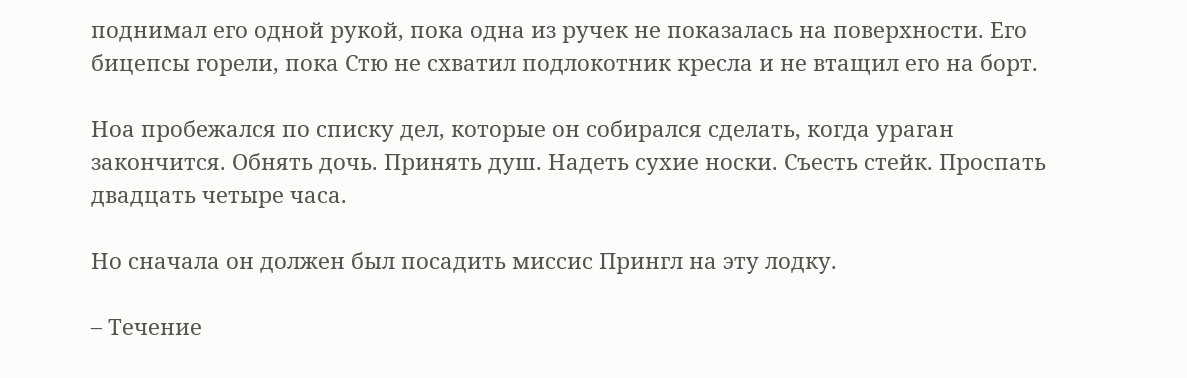поднимал его одной рукой, пока одна из ручек не показалась на поверхности. Его бицепсы горели, пока Стю не схватил подлокотник кресла и не втащил его на борт.

Ноа пробежался по списку дел, которые он собирался сделать, когда ураган закончится. Обнять дочь. Принять душ. Надеть сухие носки. Съесть стейк. Проспать двадцать четыре часа.

Но сначала он должен был посадить миссис Прингл на эту лодку.

– Течение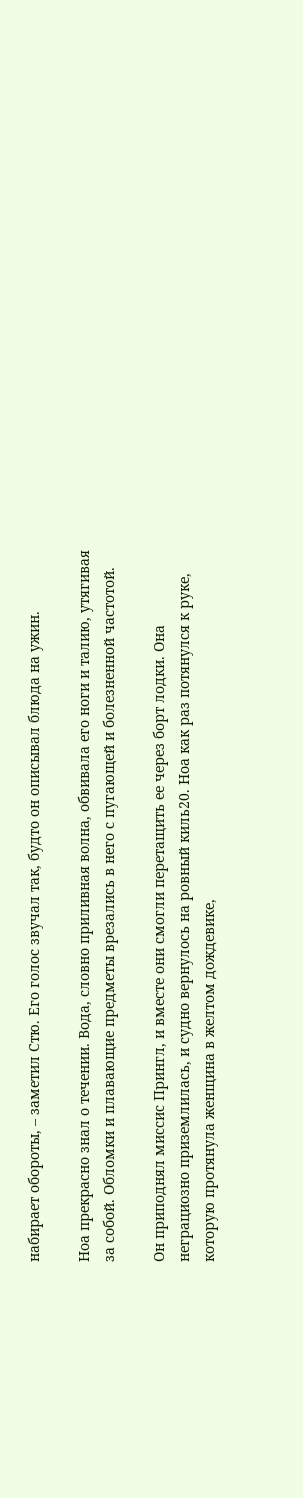набирает обороты, – заметил Стю. Его голос звучал так, будто он описывал блюда на ужин.

Ноа прекрасно знал о течении. Вода, словно приливная волна, обвивала его ноги и талию, утягивая за собой. Обломки и плавающие предметы врезались в него с пугающей и болезненной частотой.

Он приподнял миссис Прингл, и вместе они смогли перетащить ее через борт лодки. Она неграциозно приземлилась, и судно вернулось на ровный киль20. Ноа как раз потянулся к руке, которую протянула женщина в желтом дождевике,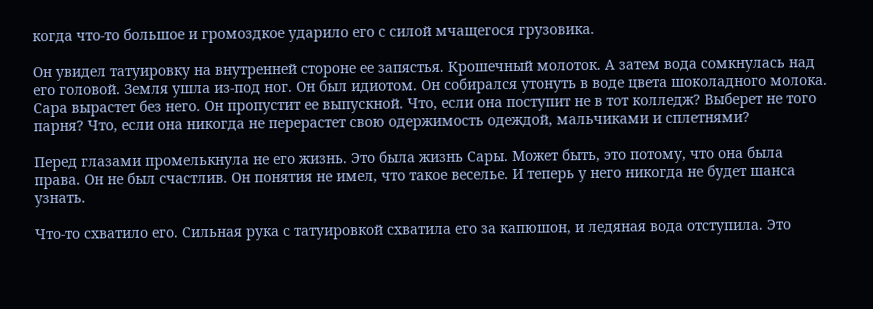когда что-то большое и громоздкое ударило его с силой мчащегося грузовика.

Он увидел татуировку на внутренней стороне ее запястья. Крошечный молоток. А затем вода сомкнулась над его головой. Земля ушла из-под ног. Он был идиотом. Он собирался утонуть в воде цвета шоколадного молока. Сара вырастет без него. Он пропустит ее выпускной. Что, если она поступит не в тот колледж? Выберет не того парня? Что, если она никогда не перерастет свою одержимость одеждой, мальчиками и сплетнями?

Перед глазами промелькнула не его жизнь. Это была жизнь Сары. Может быть, это потому, что она была права. Он не был счастлив. Он понятия не имел, что такое веселье. И теперь у него никогда не будет шанса узнать.

Что-то схватило его. Сильная рука с татуировкой схватила его за капюшон, и ледяная вода отступила. Это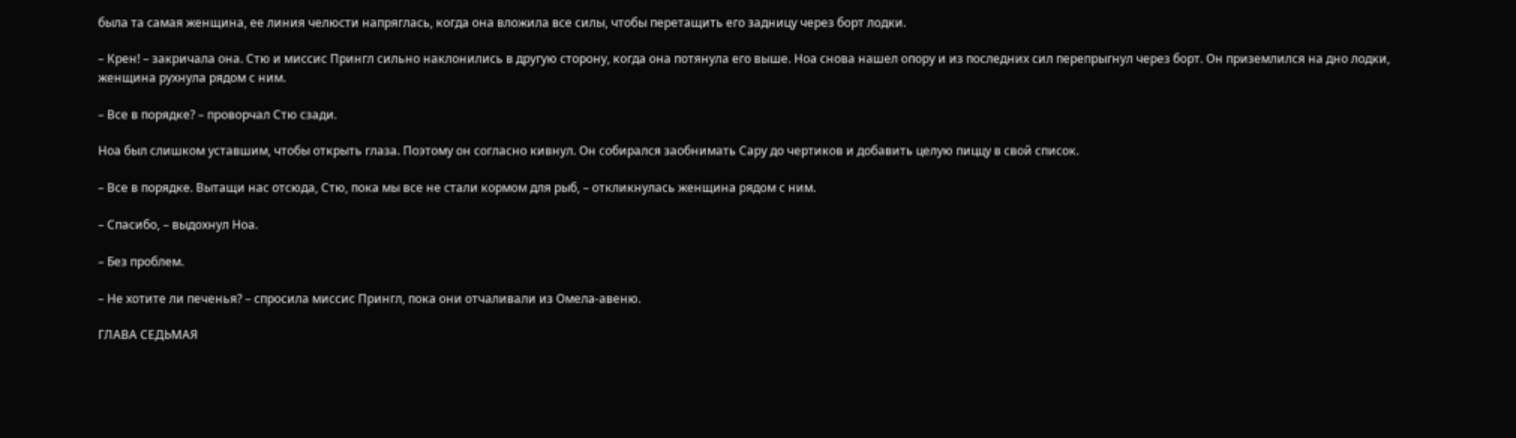была та самая женщина, ее линия челюсти напряглась, когда она вложила все силы, чтобы перетащить его задницу через борт лодки.

– Крен! – закричала она. Стю и миссис Прингл сильно наклонились в другую сторону, когда она потянула его выше. Ноа снова нашел опору и из последних сил перепрыгнул через борт. Он приземлился на дно лодки, женщина рухнула рядом с ним.

– Все в порядке? – проворчал Стю сзади.

Ноа был слишком уставшим, чтобы открыть глаза. Поэтому он согласно кивнул. Он собирался заобнимать Сару до чертиков и добавить целую пиццу в свой список.

– Все в порядке. Вытащи нас отсюда, Стю, пока мы все не стали кормом для рыб, – откликнулась женщина рядом с ним.

– Спасибо, – выдохнул Ноа.

– Без проблем.

– Не хотите ли печенья? – спросила миссис Прингл, пока они отчаливали из Омела-авеню.

ГЛАВА СЕДЬМАЯ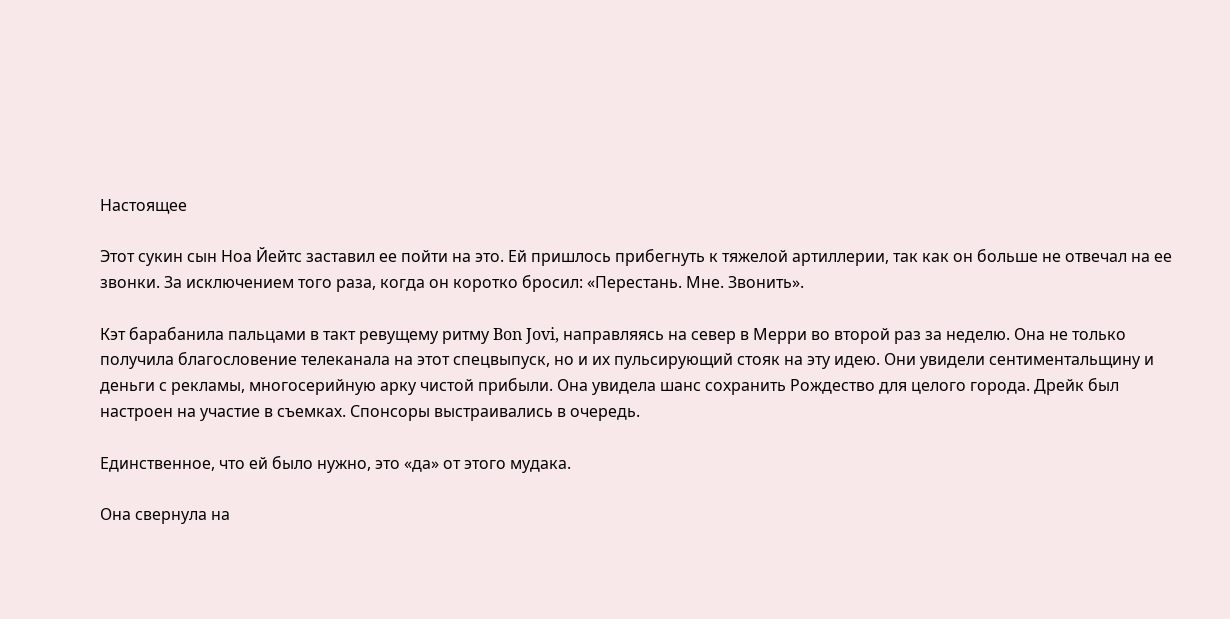Настоящее

Этот сукин сын Ноа Йейтс заставил ее пойти на это. Ей пришлось прибегнуть к тяжелой артиллерии, так как он больше не отвечал на ее звонки. За исключением того раза, когда он коротко бросил: «Перестань. Мне. Звонить».

Кэт барабанила пальцами в такт ревущему ритму Bon Jovi, направляясь на север в Мерри во второй раз за неделю. Она не только получила благословение телеканала на этот спецвыпуск, но и их пульсирующий стояк на эту идею. Они увидели сентиментальщину и деньги с рекламы, многосерийную арку чистой прибыли. Она увидела шанс сохранить Рождество для целого города. Дрейк был настроен на участие в съемках. Спонсоры выстраивались в очередь.

Единственное, что ей было нужно, это «да» от этого мудака.

Она свернула на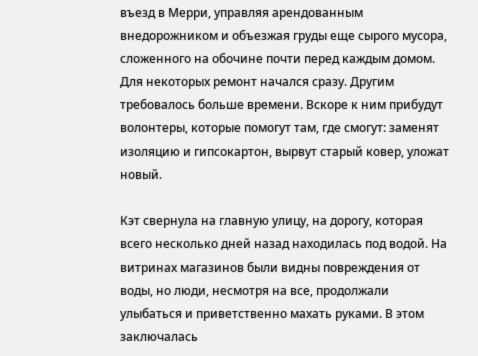въезд в Мерри, управляя арендованным внедорожником и объезжая груды еще сырого мусора, сложенного на обочине почти перед каждым домом. Для некоторых ремонт начался сразу. Другим требовалось больше времени. Вскоре к ним прибудут волонтеры, которые помогут там, где смогут: заменят изоляцию и гипсокартон, вырвут старый ковер, уложат новый.

Кэт свернула на главную улицу, на дорогу, которая всего несколько дней назад находилась под водой. На витринах магазинов были видны повреждения от воды, но люди, несмотря на все, продолжали улыбаться и приветственно махать руками. В этом заключалась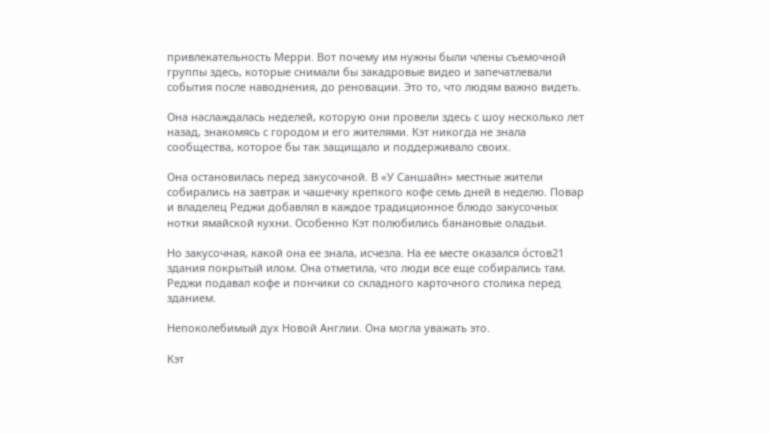привлекательность Мерри. Вот почему им нужны были члены съемочной группы здесь, которые снимали бы закадровые видео и запечатлевали события после наводнения, до реновации. Это то, что людям важно видеть.

Она наслаждалась неделей, которую они провели здесь с шоу несколько лет назад, знакомясь с городом и его жителями. Кэт никогда не знала сообщества, которое бы так защищало и поддерживало своих.

Она остановилась перед закусочной. В «У Саншайн» местные жители собирались на завтрак и чашечку крепкого кофе семь дней в неделю. Повар и владелец Реджи добавлял в каждое традиционное блюдо закусочных нотки ямайской кухни. Особенно Кэт полюбились банановые оладьи.

Но закусочная, какой она ее знала, исчезла. На ее месте оказался óстов21 здания покрытый илом. Она отметила, что люди все еще собирались там. Реджи подавал кофе и пончики со складного карточного столика перед зданием.

Непоколебимый дух Новой Англии. Она могла уважать это.

Кэт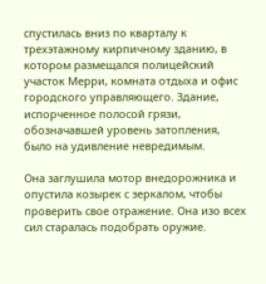спустилась вниз по кварталу к трехэтажному кирпичному зданию, в котором размещался полицейский участок Мерри, комната отдыха и офис городского управляющего. Здание, испорченное полосой грязи, обозначавшей уровень затопления, было на удивление невредимым.

Она заглушила мотор внедорожника и опустила козырек с зеркалом, чтобы проверить свое отражение. Она изо всех сил старалась подобрать оружие.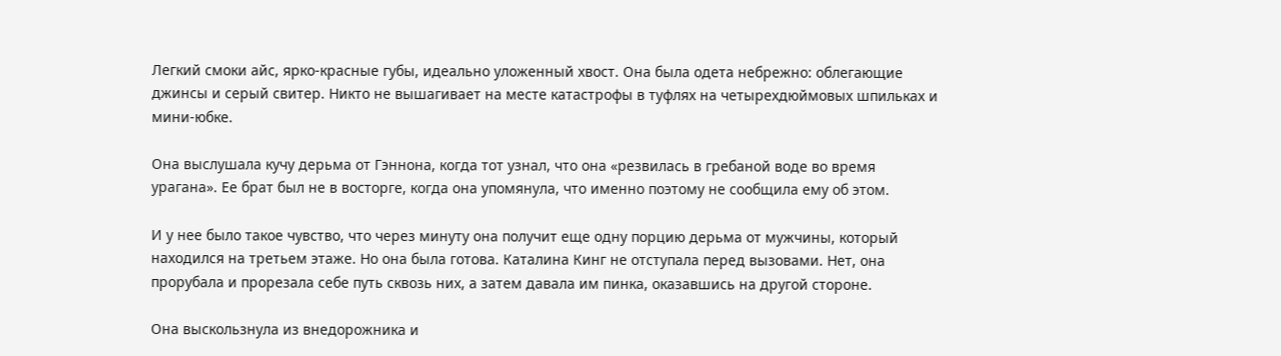Легкий смоки айс, ярко-красные губы, идеально уложенный хвост. Она была одета небрежно: облегающие джинсы и серый свитер. Никто не вышагивает на месте катастрофы в туфлях на четырехдюймовых шпильках и мини-юбке.

Она выслушала кучу дерьма от Гэннона, когда тот узнал, что она «резвилась в гребаной воде во время урагана». Ее брат был не в восторге, когда она упомянула, что именно поэтому не сообщила ему об этом.

И у нее было такое чувство, что через минуту она получит еще одну порцию дерьма от мужчины, который находился на третьем этаже. Но она была готова. Каталина Кинг не отступала перед вызовами. Нет, она прорубала и прорезала себе путь сквозь них, а затем давала им пинка, оказавшись на другой стороне.

Она выскользнула из внедорожника и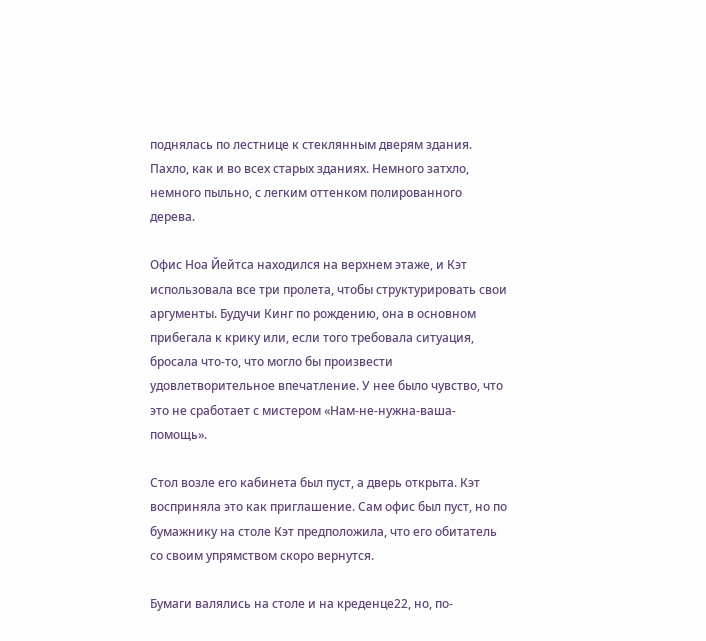поднялась по лестнице к стеклянным дверям здания. Пахло, как и во всех старых зданиях. Немного затхло, немного пыльно, с легким оттенком полированного дерева.

Офис Ноа Йейтса находился на верхнем этаже, и Кэт использовала все три пролета, чтобы структурировать свои аргументы. Будучи Кинг по рождению, она в основном прибегала к крику или, если того требовала ситуация, бросала что-то, что могло бы произвести удовлетворительное впечатление. У нее было чувство, что это не сработает с мистером «Нам-не-нужна-ваша-помощь».

Стол возле его кабинета был пуст, а дверь открыта. Кэт восприняла это как приглашение. Сам офис был пуст, но по бумажнику на столе Кэт предположила, что его обитатель со своим упрямством скоро вернутся.

Бумаги валялись на столе и на креденце22, но, по-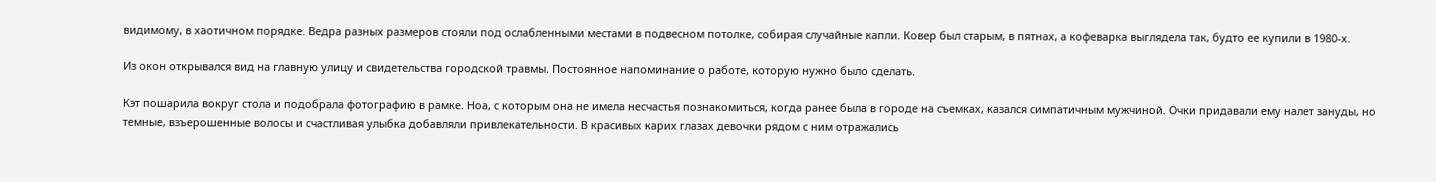видимому, в хаотичном порядке. Ведра разных размеров стояли под ослабленными местами в подвесном потолке, собирая случайные капли. Ковер был старым, в пятнах, а кофеварка выглядела так, будто ее купили в 1980-х.

Из окон открывался вид на главную улицу и свидетельства городской травмы. Постоянное напоминание о работе, которую нужно было сделать.

Кэт пошарила вокруг стола и подобрала фотографию в рамке. Ноа, с которым она не имела несчастья познакомиться, когда ранее была в городе на съемках, казался симпатичным мужчиной. Очки придавали ему налет зануды, но темные, взъерошенные волосы и счастливая улыбка добавляли привлекательности. В красивых карих глазах девочки рядом с ним отражались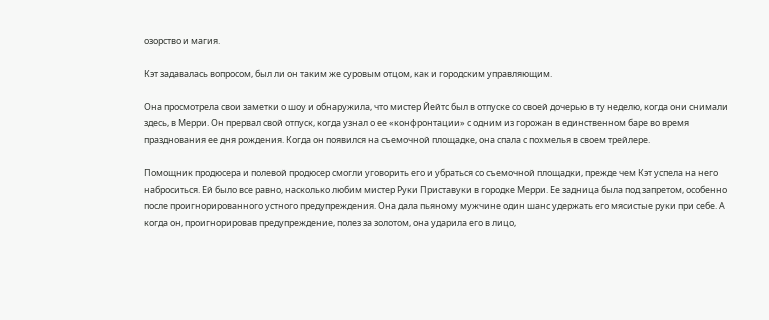озорство и магия.

Кэт задавалась вопросом, был ли он таким же суровым отцом, как и городским управляющим.

Она просмотрела свои заметки о шоу и обнаружила, что мистер Йейтс был в отпуске со своей дочерью в ту неделю, когда они снимали здесь, в Мерри. Он прервал свой отпуск, когда узнал о ее «конфронтации» с одним из горожан в единственном баре во время празднования ее дня рождения. Когда он появился на съемочной площадке, она спала с похмелья в своем трейлере.

Помощник продюсера и полевой продюсер смогли уговорить его и убраться со съемочной площадки, прежде чем Кэт успела на него наброситься. Ей было все равно, насколько любим мистер Руки Приставуки в городке Мерри. Ее задница была под запретом, особенно после проигнорированного устного предупреждения. Она дала пьяному мужчине один шанс удержать его мясистые руки при себе. А когда он, проигнорировав предупреждение, полез за золотом, она ударила его в лицо,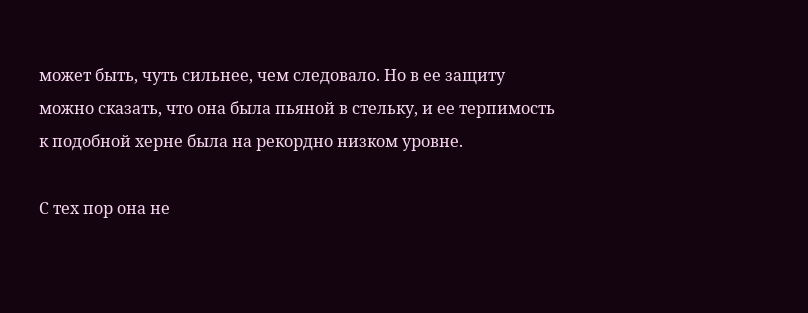может быть, чуть сильнее, чем следовало. Но в ее защиту можно сказать, что она была пьяной в стельку, и ее терпимость к подобной херне была на рекордно низком уровне.

С тех пор она не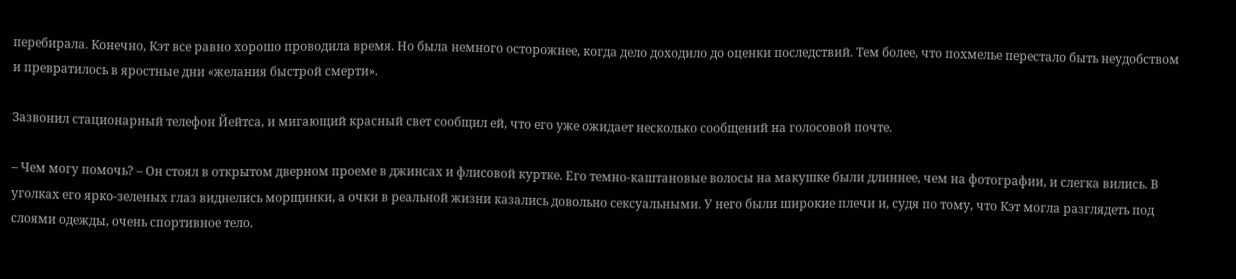перебирала. Конечно, Кэт все равно хорошо проводила время. Но была немного осторожнее, когда дело доходило до оценки последствий. Тем более, что похмелье перестало быть неудобством и превратилось в яростные дни «желания быстрой смерти».

Зазвонил стационарный телефон Йейтса, и мигающий красный свет сообщил ей, что его уже ожидает несколько сообщений на голосовой почте.

– Чем могу помочь? – Он стоял в открытом дверном проеме в джинсах и флисовой куртке. Его темно-каштановые волосы на макушке были длиннее, чем на фотографии, и слегка вились. В уголках его ярко-зеленых глаз виднелись морщинки, а очки в реальной жизни казались довольно сексуальными. У него были широкие плечи и, судя по тому, что Кэт могла разглядеть под слоями одежды, очень спортивное тело.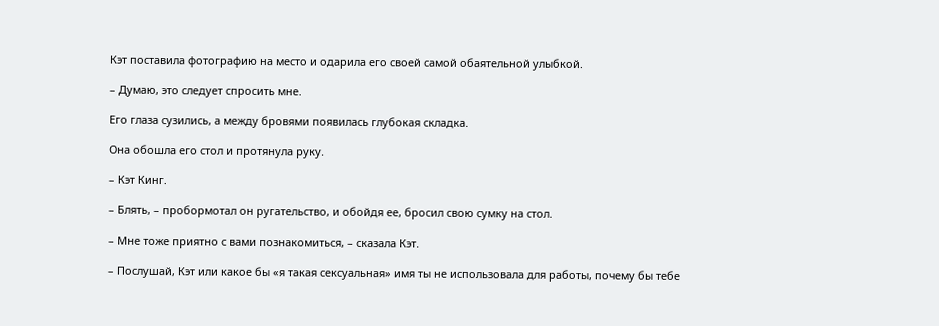Кэт поставила фотографию на место и одарила его своей самой обаятельной улыбкой.

– Думаю, это следует спросить мне.

Его глаза сузились, а между бровями появилась глубокая складка.

Она обошла его стол и протянула руку.

– Кэт Кинг.

– Блять, – пробормотал он ругательство, и обойдя ее, бросил свою сумку на стол.

– Мне тоже приятно с вами познакомиться, – сказала Кэт.

– Послушай, Кэт или какое бы «я такая сексуальная» имя ты не использовала для работы, почему бы тебе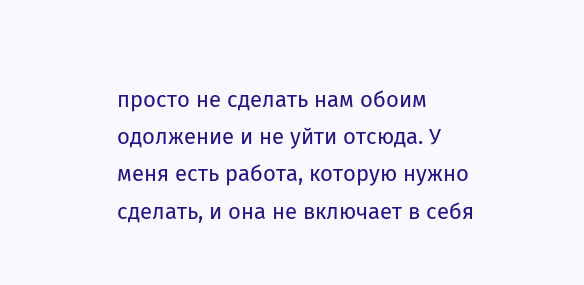просто не сделать нам обоим одолжение и не уйти отсюда. У меня есть работа, которую нужно сделать, и она не включает в себя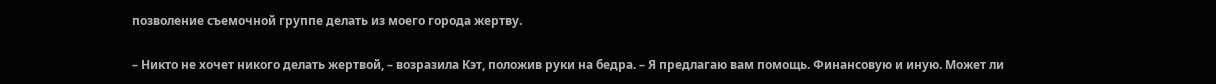позволение съемочной группе делать из моего города жертву.

– Никто не хочет никого делать жертвой, – возразила Кэт, положив руки на бедра. – Я предлагаю вам помощь. Финансовую и иную. Может ли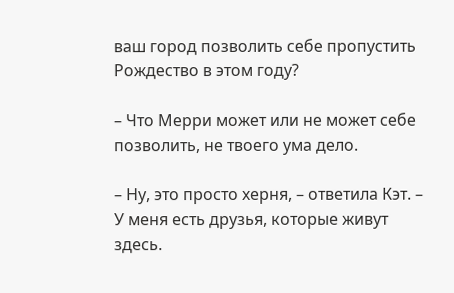ваш город позволить себе пропустить Рождество в этом году?

– Что Мерри может или не может себе позволить, не твоего ума дело.

– Ну, это просто херня, – ответила Кэт. – У меня есть друзья, которые живут здесь.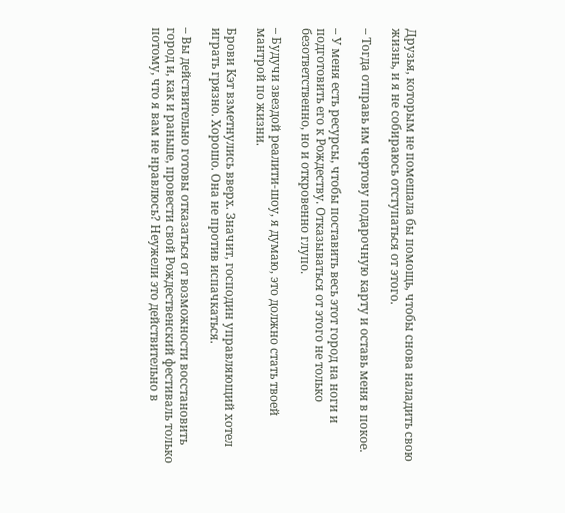Друзья, которым не помешала бы помощь, чтобы снова наладить свою жизнь, и я не собираюсь отступаться от этого.

– Тогда отправь им чертову подарочную карту и оставь меня в покое.

– У меня есть ресурсы, чтобы поставить весь этот город на ноги и подготовить его к Рождеству. Отказываться от этого не только безответственно, но и откровенно глупо.

– Будучи звездой реалити-шоу, я думаю, это должно стать твоей мантрой по жизни.

Брови Кэт взметнулись вверх. Значит, господин управляющий хотел играть грязно. Хорошо. Она не против испачкаться.

– Вы действительно готовы отказаться от возможности восстановить город и, как и раньше, провести свой Рождественский фестиваль только потому, что я вам не нравлюсь? Неужели это действительно в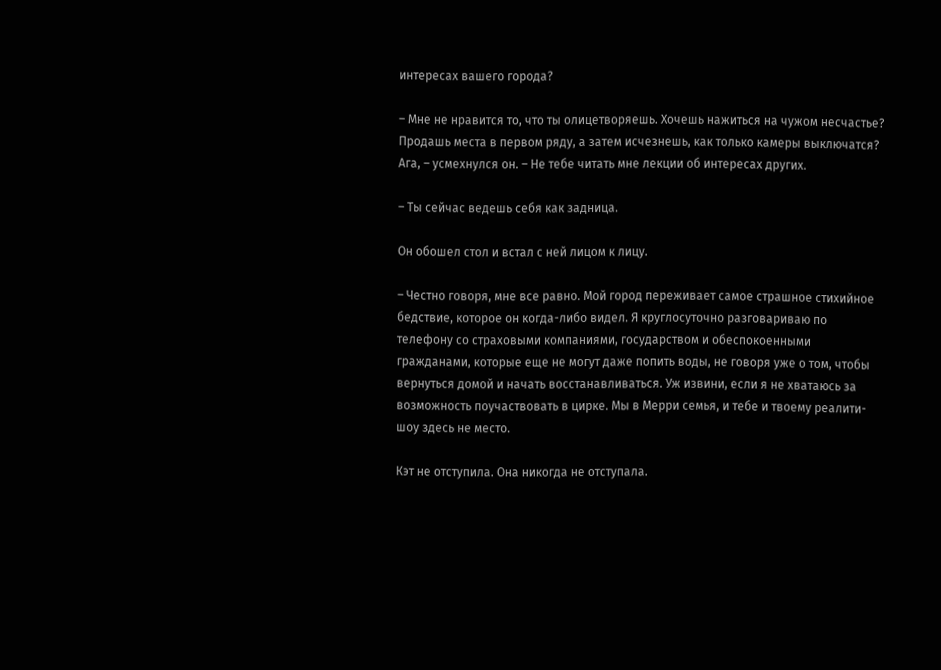интересах вашего города?

– Мне не нравится то, что ты олицетворяешь. Хочешь нажиться на чужом несчастье? Продашь места в первом ряду, а затем исчезнешь, как только камеры выключатся? Ага, – усмехнулся он. – Не тебе читать мне лекции об интересах других.

– Ты сейчас ведешь себя как задница.

Он обошел стол и встал с ней лицом к лицу.

– Честно говоря, мне все равно. Мой город переживает самое страшное стихийное бедствие, которое он когда-либо видел. Я круглосуточно разговариваю по телефону со страховыми компаниями, государством и обеспокоенными гражданами, которые еще не могут даже попить воды, не говоря уже о том, чтобы вернуться домой и начать восстанавливаться. Уж извини, если я не хватаюсь за возможность поучаствовать в цирке. Мы в Мерри семья, и тебе и твоему реалити-шоу здесь не место.

Кэт не отступила. Она никогда не отступала.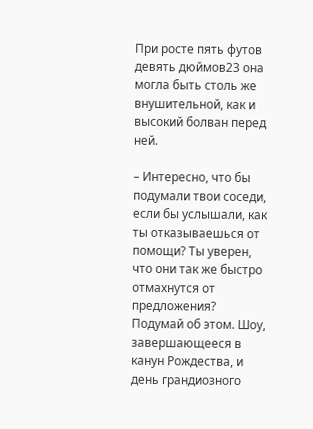При росте пять футов девять дюймов23 она могла быть столь же внушительной, как и высокий болван перед ней.

– Интересно, что бы подумали твои соседи, если бы услышали, как ты отказываешься от помощи? Ты уверен, что они так же быстро отмахнутся от предложения? Подумай об этом. Шоу, завершающееся в канун Рождества, и день грандиозного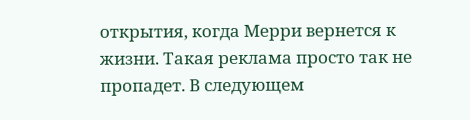открытия, когда Мерри вернется к жизни. Такая реклама просто так не пропадет. В следующем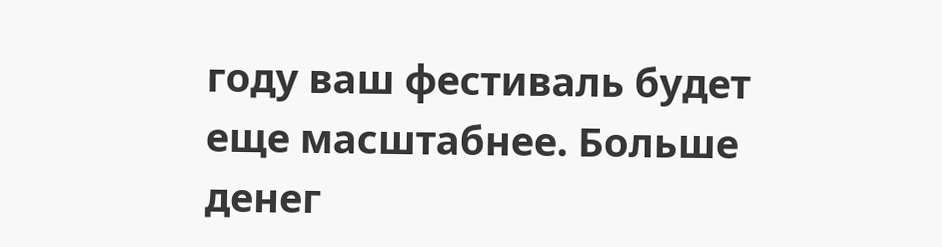году ваш фестиваль будет еще масштабнее. Больше денег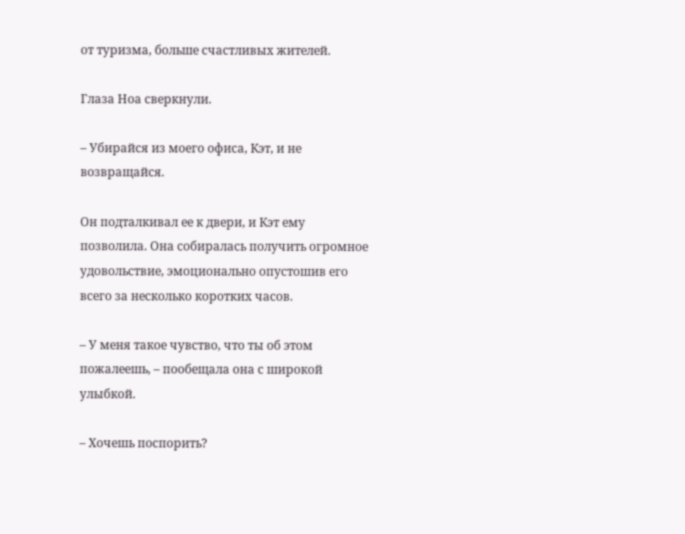от туризма, больше счастливых жителей.

Глаза Ноа сверкнули.

– Убирайся из моего офиса, Кэт, и не возвращайся.

Он подталкивал ее к двери, и Кэт ему позволила. Она собиралась получить огромное удовольствие, эмоционально опустошив его всего за несколько коротких часов.

– У меня такое чувство, что ты об этом пожалеешь, – пообещала она с широкой улыбкой.

– Хочешь поспорить?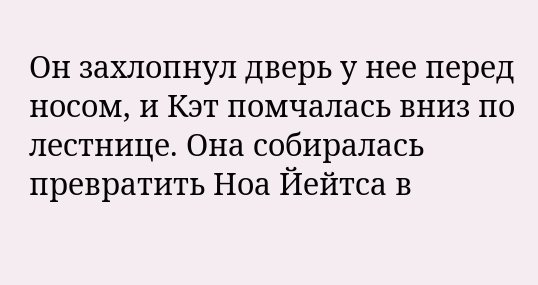Он захлопнул дверь у нее перед носом, и Кэт помчалась вниз по лестнице. Она собиралась превратить Ноа Йейтса в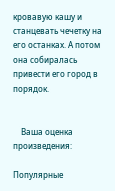кровавую кашу и станцевать чечетку на его останках. А потом она собиралась привести его город в порядок.


    Ваша оценка произведения:

Популярные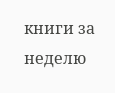книги за неделю